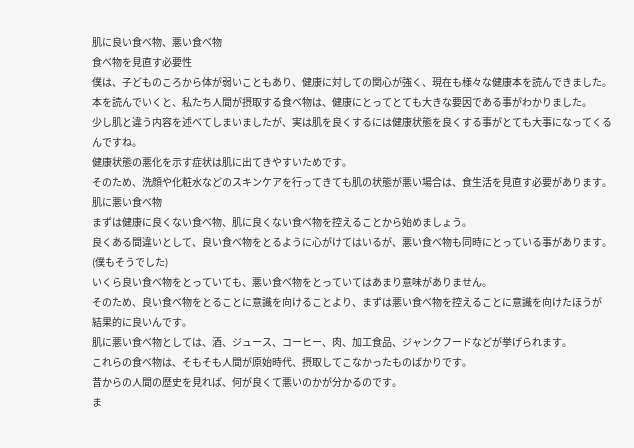肌に良い食べ物、悪い食べ物
食べ物を見直す必要性
僕は、子どものころから体が弱いこともあり、健康に対しての関心が強く、現在も様々な健康本を読んできました。
本を読んでいくと、私たち人間が摂取する食べ物は、健康にとってとても大きな要因である事がわかりました。
少し肌と違う内容を述べてしまいましたが、実は肌を良くするには健康状態を良くする事がとても大事になってくるんですね。
健康状態の悪化を示す症状は肌に出てきやすいためです。
そのため、洗顔や化粧水などのスキンケアを行ってきても肌の状態が悪い場合は、食生活を見直す必要があります。
肌に悪い食べ物
まずは健康に良くない食べ物、肌に良くない食べ物を控えることから始めましょう。
良くある間違いとして、良い食べ物をとるように心がけてはいるが、悪い食べ物も同時にとっている事があります。
(僕もそうでした)
いくら良い食べ物をとっていても、悪い食べ物をとっていてはあまり意味がありません。
そのため、良い食べ物をとることに意識を向けることより、まずは悪い食べ物を控えることに意識を向けたほうが
結果的に良いんです。
肌に悪い食べ物としては、酒、ジュース、コーヒー、肉、加工食品、ジャンクフードなどが挙げられます。
これらの食べ物は、そもそも人間が原始時代、摂取してこなかったものばかりです。
昔からの人間の歴史を見れば、何が良くて悪いのかが分かるのです。
ま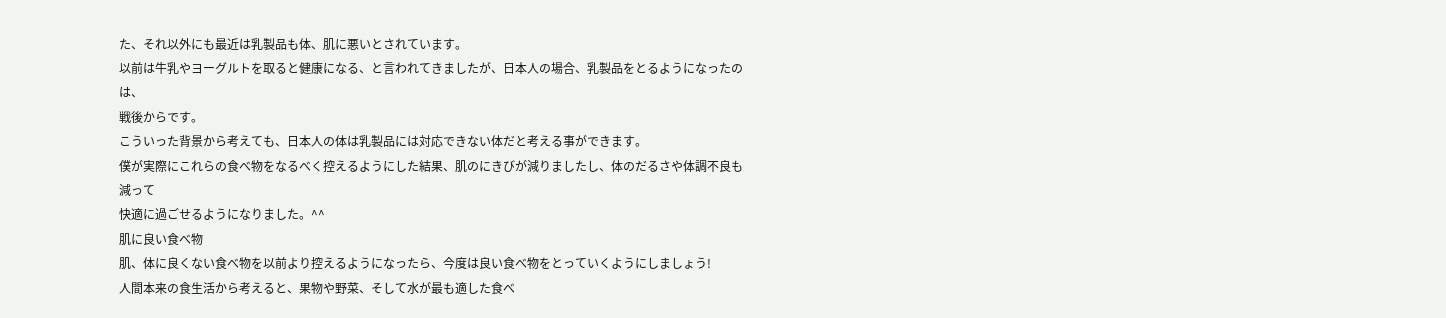た、それ以外にも最近は乳製品も体、肌に悪いとされています。
以前は牛乳やヨーグルトを取ると健康になる、と言われてきましたが、日本人の場合、乳製品をとるようになったのは、
戦後からです。
こういった背景から考えても、日本人の体は乳製品には対応できない体だと考える事ができます。
僕が実際にこれらの食べ物をなるべく控えるようにした結果、肌のにきびが減りましたし、体のだるさや体調不良も減って
快適に過ごせるようになりました。^^
肌に良い食べ物
肌、体に良くない食べ物を以前より控えるようになったら、今度は良い食べ物をとっていくようにしましょう!
人間本来の食生活から考えると、果物や野菜、そして水が最も適した食べ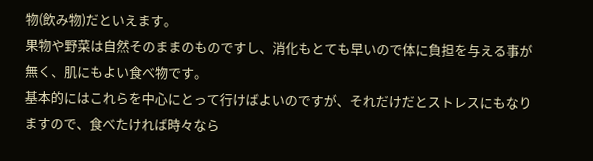物(飲み物)だといえます。
果物や野菜は自然そのままのものですし、消化もとても早いので体に負担を与える事が無く、肌にもよい食べ物です。
基本的にはこれらを中心にとって行けばよいのですが、それだけだとストレスにもなりますので、食べたければ時々なら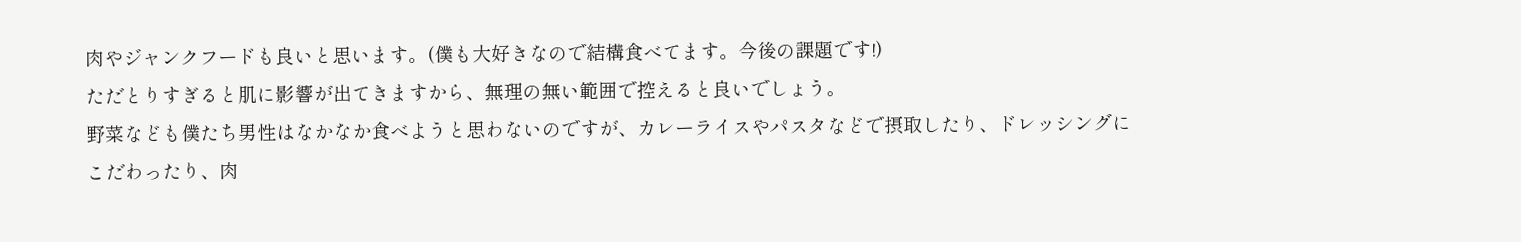肉やジャンクフードも良いと思います。(僕も大好きなので結構食べてます。今後の課題です!)
ただとりすぎると肌に影響が出てきますから、無理の無い範囲で控えると良いでしょう。
野菜なども僕たち男性はなかなか食べようと思わないのですが、カレーライスやパスタなどで摂取したり、ドレッシングに
こだわったり、肉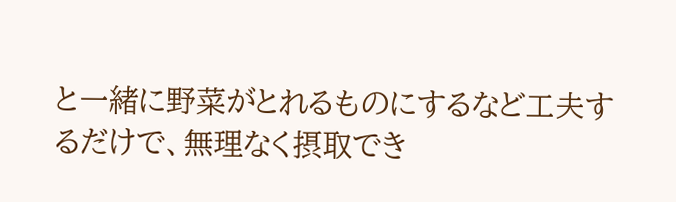と一緒に野菜がとれるものにするなど工夫するだけで、無理なく摂取でき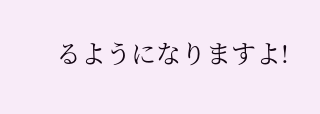るようになりますよ!